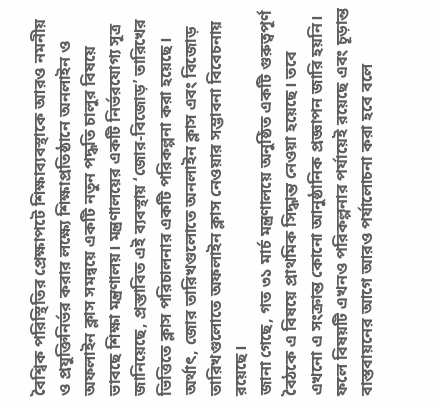বৈশ্বিক পরিস্থিতির প্রেক্ষাপটে শিক্ষাব্যবস্থাকে আরও নমনীয় ও প্রযুক্তিনির্ভর করার লক্ষ্যে শিক্ষাপ্রতিষ্ঠানে অনলাইন ও অফলাইন ক্লাস সমন্বয়ে একটি নতুন পদ্ধতি চালুর বিষয়ে ভাবছে শিক্ষা মন্ত্রণালয়। মন্ত্রণালয়ের একটি নির্ভরযোগ্য সূত্র জানিয়েছে, প্রস্তাবিত এই ব্যবস্থায় ‘জোর-বিজোড়’ তারিখের ভিত্তিতে ক্লাস পরিচালনার একটি পরিকল্পনা করা হয়েছে। অর্থাৎ, জোর তারিখগুলোতে অনলাইন ক্লাস এবং বিজোড় তারিখগুলোতে অফলাইন ক্লাস নেওয়ার সম্ভাবনা বিবেচনায় রয়েছে।
জানা গেছে, গত ৩১ মার্চ মন্ত্রণালয়ে অনুষ্ঠিত একটি গুরুত্বপূর্ণ বৈঠকে এ বিষয়ে প্রাথমিক সিদ্ধান্ত নেওয়া হয়েছে। তবে এখনো এ সংক্রান্ত কোনো আনুষ্ঠানিক প্রজ্ঞাপন জারি হয়নি। ফলে বিষয়টি এখনও পরিকল্পনার পর্যায়েই রয়েছে এবং চূড়ান্ত বাস্তবায়নের আগে আরও পর্যালোচনা করা হবে বলে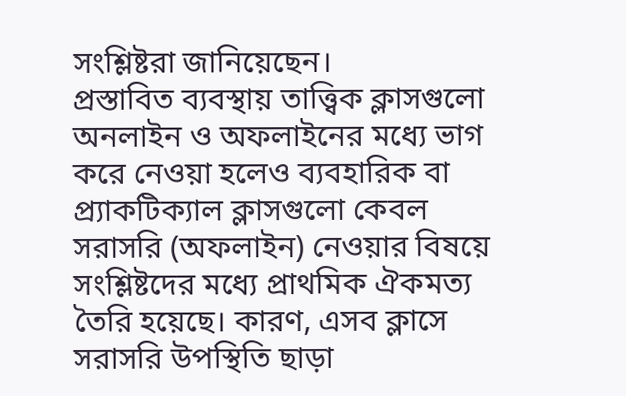সংশ্লিষ্টরা জানিয়েছেন।
প্রস্তাবিত ব্যবস্থায় তাত্ত্বিক ক্লাসগুলো অনলাইন ও অফলাইনের মধ্যে ভাগ করে নেওয়া হলেও ব্যবহারিক বা প্র্যাকটিক্যাল ক্লাসগুলো কেবল সরাসরি (অফলাইন) নেওয়ার বিষয়ে সংশ্লিষ্টদের মধ্যে প্রাথমিক ঐকমত্য তৈরি হয়েছে। কারণ, এসব ক্লাসে সরাসরি উপস্থিতি ছাড়া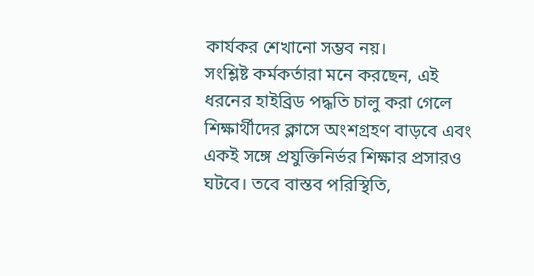কার্যকর শেখানো সম্ভব নয়।
সংশ্লিষ্ট কর্মকর্তারা মনে করছেন, এই ধরনের হাইব্রিড পদ্ধতি চালু করা গেলে শিক্ষার্থীদের ক্লাসে অংশগ্রহণ বাড়বে এবং একই সঙ্গে প্রযুক্তিনির্ভর শিক্ষার প্রসারও ঘটবে। তবে বাস্তব পরিস্থিতি,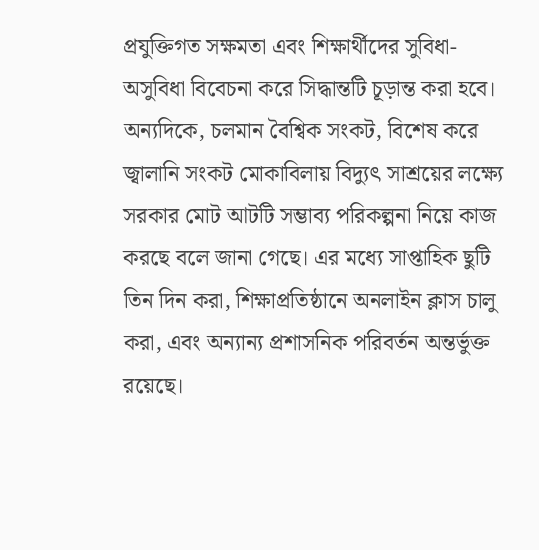প্রযুক্তিগত সক্ষমতা এবং শিক্ষার্থীদের সুবিধা-অসুবিধা বিবেচনা করে সিদ্ধান্তটি চূড়ান্ত করা হবে।
অন্যদিকে, চলমান বৈশ্বিক সংকট, বিশেষ করে জ্বালানি সংকট মোকাবিলায় বিদ্যুৎ সাশ্রয়ের লক্ষ্যে সরকার মোট আটটি সম্ভাব্য পরিকল্পনা নিয়ে কাজ করছে বলে জানা গেছে। এর মধ্যে সাপ্তাহিক ছুটি তিন দিন করা, শিক্ষাপ্রতিষ্ঠানে অনলাইন ক্লাস চালু করা, এবং অন্যান্য প্রশাসনিক পরিবর্তন অন্তর্ভুক্ত রয়েছে।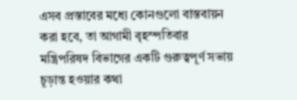এসব প্রস্তাবের মধ্যে কোনগুলো বাস্তবায়ন করা হবে, তা আগামী বৃহস্পতিবার মন্ত্রিপরিষদ বিভাগের একটি গুরুত্বপূর্ণ সভায় চূড়ান্ত হওয়ার কথা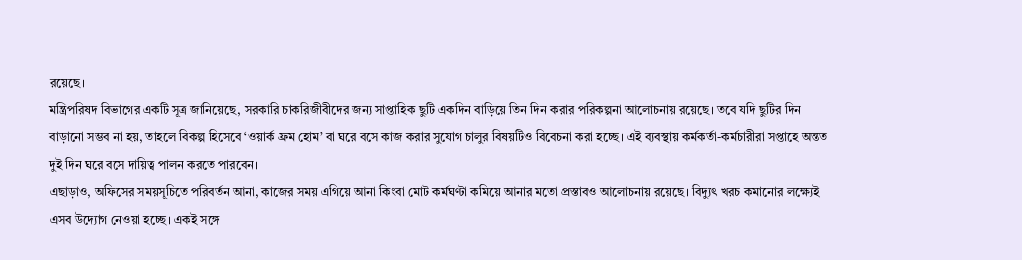রয়েছে।
মন্ত্রিপরিষদ বিভাগের একটি সূত্র জানিয়েছে, সরকারি চাকরিজীবীদের জন্য সাপ্তাহিক ছুটি একদিন বাড়িয়ে তিন দিন করার পরিকল্পনা আলোচনায় রয়েছে। তবে যদি ছুটির দিন বাড়ানো সম্ভব না হয়, তাহলে বিকল্প হিসেবে ‘ওয়ার্ক ফ্রম হোম’ বা ঘরে বসে কাজ করার সুযোগ চালুর বিষয়টিও বিবেচনা করা হচ্ছে। এই ব্যবস্থায় কর্মকর্তা-কর্মচারীরা সপ্তাহে অন্তত দুই দিন ঘরে বসে দায়িত্ব পালন করতে পারবেন।
এছাড়াও, অফিসের সময়সূচিতে পরিবর্তন আনা, কাজের সময় এগিয়ে আনা কিংবা মোট কর্মঘণ্টা কমিয়ে আনার মতো প্রস্তাবও আলোচনায় রয়েছে। বিদ্যুৎ খরচ কমানোর লক্ষ্যেই এসব উদ্যোগ নেওয়া হচ্ছে। একই সঙ্গে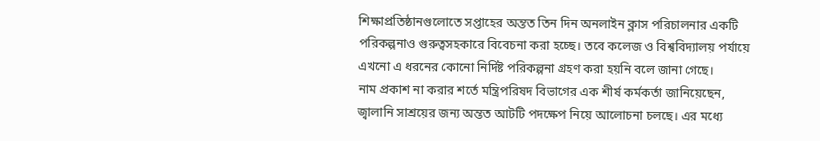শিক্ষাপ্রতিষ্ঠানগুলোতে সপ্তাহের অন্তত তিন দিন অনলাইন ক্লাস পরিচালনার একটি পরিকল্পনাও গুরুত্বসহকারে বিবেচনা করা হচ্ছে। তবে কলেজ ও বিশ্ববিদ্যালয় পর্যায়ে এখনো এ ধরনের কোনো নির্দিষ্ট পরিকল্পনা গ্রহণ করা হয়নি বলে জানা গেছে।
নাম প্রকাশ না করার শর্তে মন্ত্রিপরিষদ বিভাগের এক শীর্ষ কর্মকর্তা জানিয়েছেন, জ্বালানি সাশ্রয়ের জন্য অন্তত আটটি পদক্ষেপ নিয়ে আলোচনা চলছে। এর মধ্যে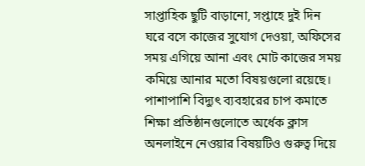সাপ্তাহিক ছুটি বাড়ানো, সপ্তাহে দুই দিন ঘরে বসে কাজের সুযোগ দেওয়া, অফিসের সময় এগিয়ে আনা এবং মোট কাজের সময় কমিয়ে আনার মতো বিষয়গুলো রয়েছে। পাশাপাশি বিদ্যুৎ ব্যবহারের চাপ কমাতে শিক্ষা প্রতিষ্ঠানগুলোতে অর্ধেক ক্লাস অনলাইনে নেওয়ার বিষয়টিও গুরুত্ব দিয়ে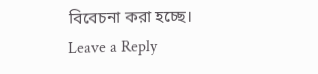বিবেচনা করা হচ্ছে।
Leave a Reply